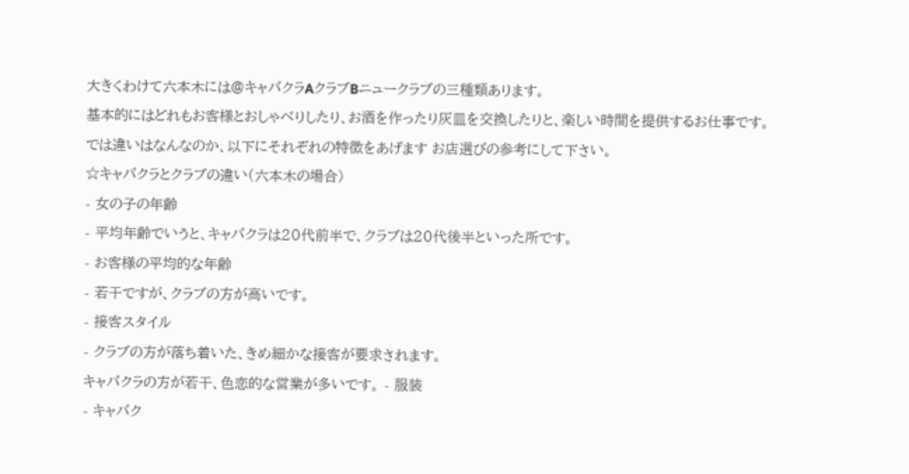大きくわけて六本木には@キャバクラAクラブBニュークラブの三種類あります。
基本的にはどれもお客様とおしゃべりしたり、お酒を作ったり灰皿を交換したりと、楽しい時間を提供するお仕事です。
では違いはなんなのか、以下にそれぞれの特徴をあげます お店選びの参考にして下さい。
☆キャバクラとクラブの違い(六本木の場合)
- 女の子の年齢
- 平均年齢でいうと、キャバクラは20代前半で、クラブは20代後半といった所です。
- お客様の平均的な年齢
- 若干ですが、クラブの方が高いです。
- 接客スタイル
- クラブの方が落ち着いた、きめ細かな接客が要求されます。
キャバクラの方が若干、色恋的な営業が多いです。 - 服装
- キャバク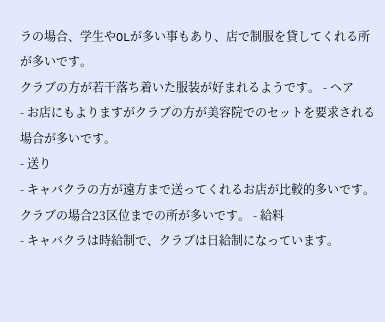ラの場合、学生やOLが多い事もあり、店で制服を貸してくれる所が多いです。
クラブの方が若干落ち着いた服装が好まれるようです。 - ヘア
- お店にもよりますがクラブの方が美容院でのセットを要求される場合が多いです。
- 送り
- キャバクラの方が遠方まで送ってくれるお店が比較的多いです。
クラブの場合23区位までの所が多いです。 - 給料
- キャバクラは時給制で、クラブは日給制になっています。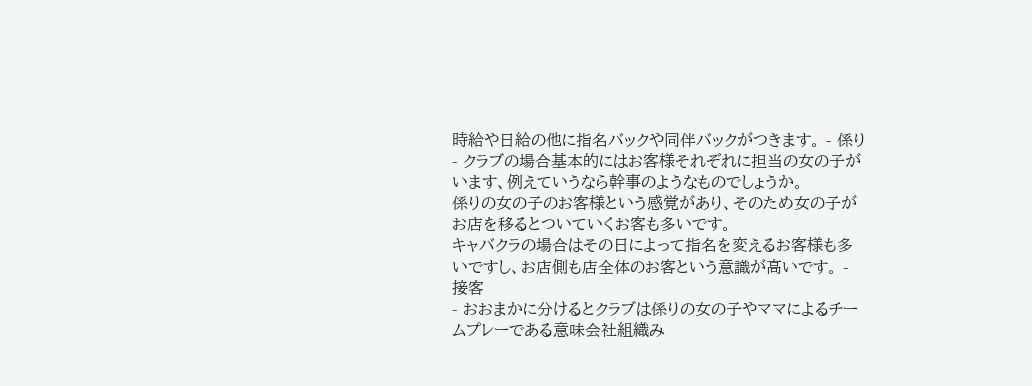時給や日給の他に指名バックや同伴バックがつきます。 - 係り
- クラブの場合基本的にはお客様それぞれに担当の女の子がいます、例えていうなら幹事のようなものでしょうか。
係りの女の子のお客様という感覚があり、そのため女の子がお店を移るとついていくお客も多いです。
キャバクラの場合はその日によって指名を変えるお客様も多いですし、お店側も店全体のお客という意識が高いです。 - 接客
- おおまかに分けるとクラブは係りの女の子やママによるチームプレーである意味会社組織み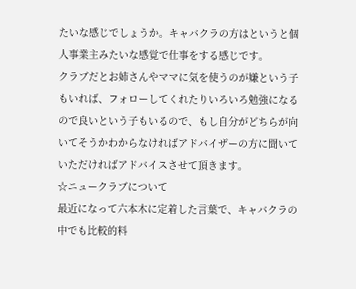たいな感じでしょうか。キャバクラの方はというと個人事業主みたいな感覚で仕事をする感じです。
クラブだとお姉さんやママに気を使うのが嫌という子もいれば、フォローしてくれたりいろいろ勉強になるので良いという子もいるので、もし自分がどちらが向いてそうかわからなければアドバイザーの方に聞いていただければアドバイスさせて頂きます。
☆ニュークラブについて
最近になって六本木に定着した言葉で、キャバクラの中でも比較的料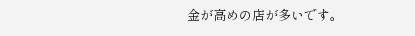金が高めの店が多いです。